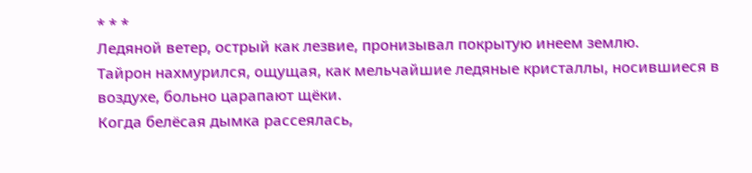* * *
Ледяной ветер, острый как лезвие, пронизывал покрытую инеем землю.
Тайрон нахмурился, ощущая, как мельчайшие ледяные кристаллы, носившиеся в воздухе, больно царапают щёки.
Когда белёсая дымка рассеялась,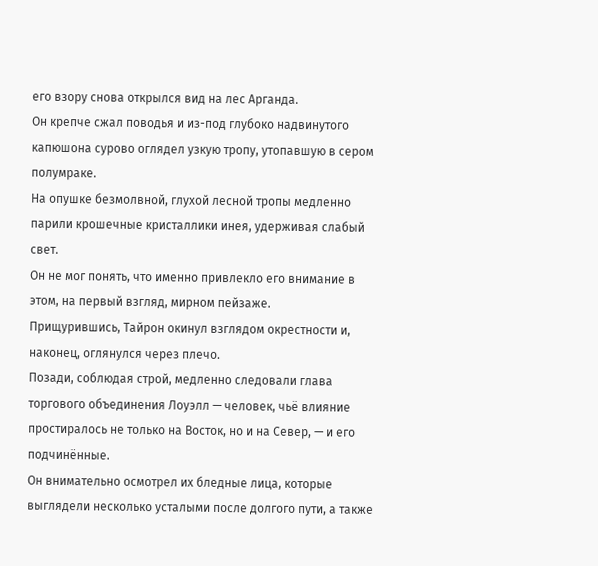его взору снова открылся вид на лес Арганда.
Он крепче сжал поводья и из-под глубоко надвинутого капюшона сурово оглядел узкую тропу, утопавшую в сером полумраке.
На опушке безмолвной, глухой лесной тропы медленно парили крошечные кристаллики инея, удерживая слабый свет.
Он не мог понять, что именно привлекло его внимание в этом, на первый взгляд, мирном пейзаже.
Прищурившись, Тайрон окинул взглядом окрестности и, наконец, оглянулся через плечо.
Позади, соблюдая строй, медленно следовали глава торгового объединения Лоуэлл — человек, чьё влияние простиралось не только на Восток, но и на Север, — и его подчинённые.
Он внимательно осмотрел их бледные лица, которые выглядели несколько усталыми после долгого пути, а также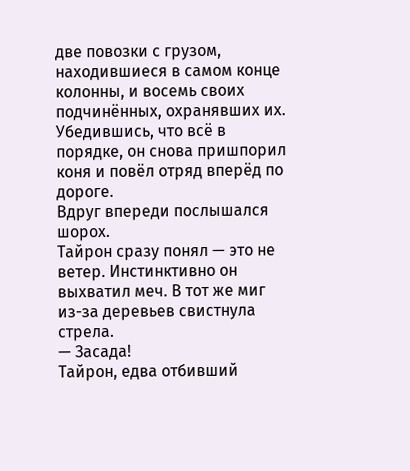две повозки с грузом, находившиеся в самом конце колонны, и восемь своих подчинённых, охранявших их.
Убедившись, что всё в порядке, он снова пришпорил коня и повёл отряд вперёд по дороге.
Вдруг впереди послышался шорох.
Тайрон сразу понял — это не ветер. Инстинктивно он выхватил меч. В тот же миг из-за деревьев свистнула стрела.
— Засада!
Тайрон, едва отбивший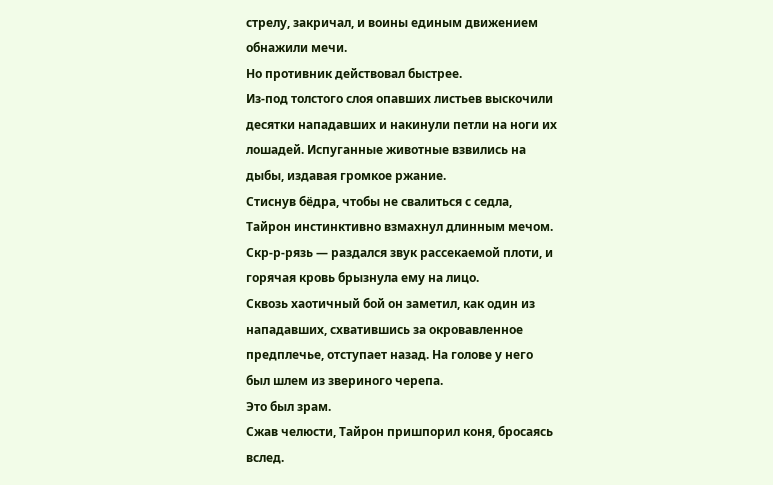стрелу, закричал, и воины единым движением обнажили мечи.
Но противник действовал быстрее.
Из-под толстого слоя опавших листьев выскочили десятки нападавших и накинули петли на ноги их лошадей. Испуганные животные взвились на дыбы, издавая громкое ржание.
Стиснув бёдра, чтобы не свалиться с седла, Тайрон инстинктивно взмахнул длинным мечом.
Скр-р-рязь — раздался звук рассекаемой плоти, и горячая кровь брызнула ему на лицо.
Сквозь хаотичный бой он заметил, как один из нападавших, схватившись за окровавленное предплечье, отступает назад. На голове у него был шлем из звериного черепа.
Это был зрам.
Сжав челюсти, Тайрон пришпорил коня, бросаясь вслед.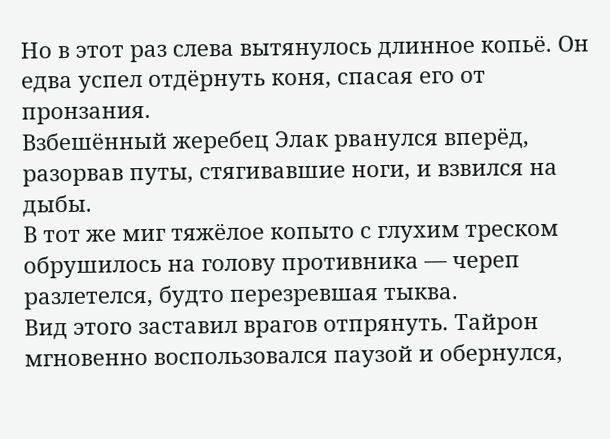Но в этот раз слева вытянулось длинное копьё. Он едва успел отдёрнуть коня, спасая его от пронзания.
Взбешённый жеребец Элак рванулся вперёд, разорвав путы, стягивавшие ноги, и взвился на дыбы.
В тот же миг тяжёлое копыто с глухим треском обрушилось на голову противника — череп разлетелся, будто перезревшая тыква.
Вид этого заставил врагов отпрянуть. Тайрон мгновенно воспользовался паузой и обернулся,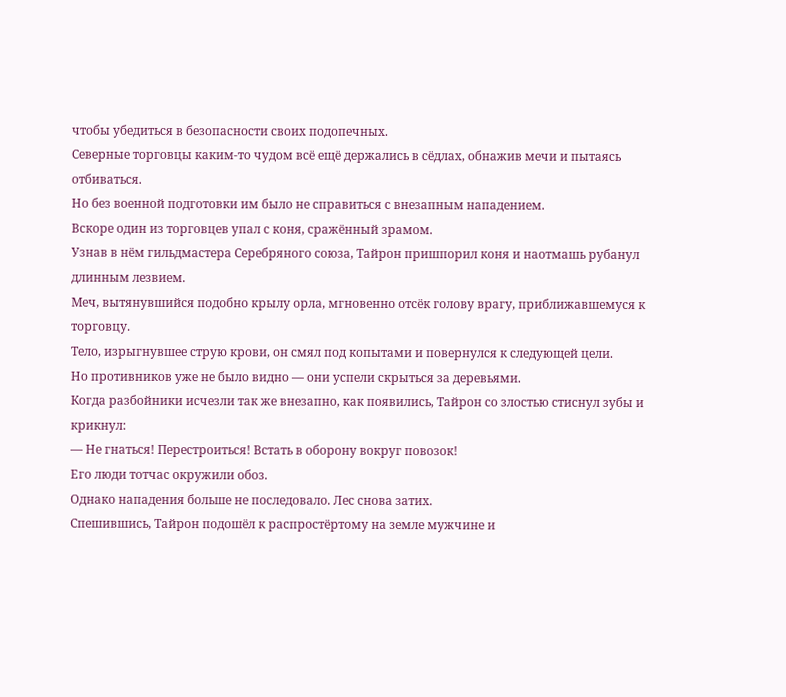чтобы убедиться в безопасности своих подопечных.
Северные торговцы каким-то чудом всё ещё держались в сёдлах, обнажив мечи и пытаясь отбиваться.
Но без военной подготовки им было не справиться с внезапным нападением.
Вскоре один из торговцев упал с коня, сражённый зрамом.
Узнав в нём гильдмастера Серебряного союза, Тайрон пришпорил коня и наотмашь рубанул длинным лезвием.
Меч, вытянувшийся подобно крылу орла, мгновенно отсёк голову врагу, приближавшемуся к торговцу.
Тело, изрыгнувшее струю крови, он смял под копытами и повернулся к следующей цели.
Но противников уже не было видно — они успели скрыться за деревьями.
Когда разбойники исчезли так же внезапно, как появились, Тайрон со злостью стиснул зубы и крикнул:
— Не гнаться! Перестроиться! Встать в оборону вокруг повозок!
Его люди тотчас окружили обоз.
Однако нападения больше не последовало. Лес снова затих.
Спешившись, Тайрон подошёл к распростёртому на земле мужчине и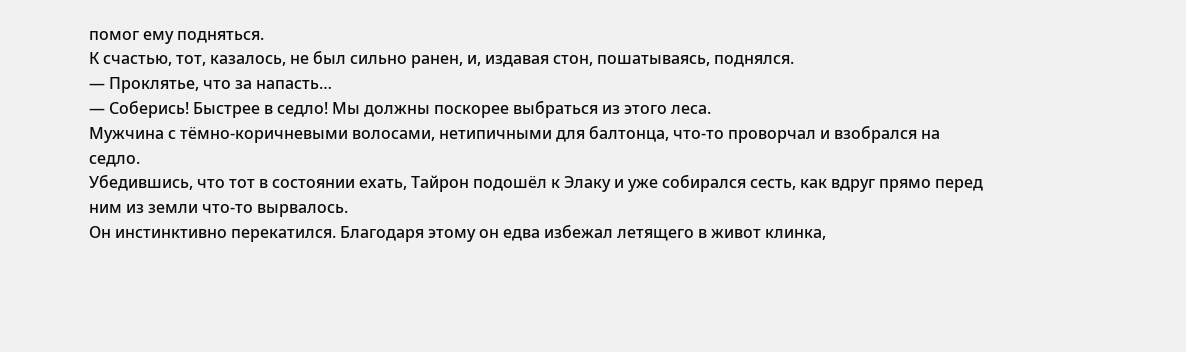помог ему подняться.
К счастью, тот, казалось, не был сильно ранен, и, издавая стон, пошатываясь, поднялся.
— Проклятье, что за напасть…
— Соберись! Быстрее в седло! Мы должны поскорее выбраться из этого леса.
Мужчина с тёмно-коричневыми волосами, нетипичными для балтонца, что-то проворчал и взобрался на седло.
Убедившись, что тот в состоянии ехать, Тайрон подошёл к Элаку и уже собирался сесть, как вдруг прямо перед ним из земли что-то вырвалось.
Он инстинктивно перекатился. Благодаря этому он едва избежал летящего в живот клинка,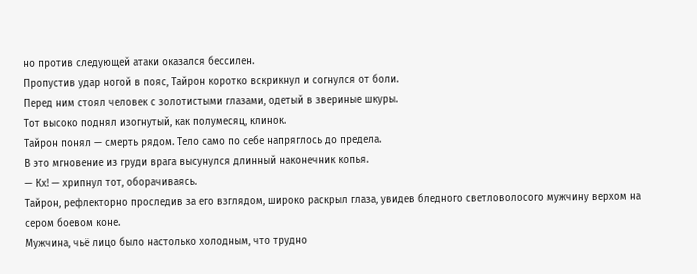но против следующей атаки оказался бессилен.
Пропустив удар ногой в пояс, Тайрон коротко вскрикнул и согнулся от боли.
Перед ним стоял человек с золотистыми глазами, одетый в звериные шкуры.
Тот высоко поднял изогнутый, как полумесяц, клинок.
Тайрон понял — смерть рядом. Тело само по себе напряглось до предела.
В это мгновение из груди врага высунулся длинный наконечник копья.
— Кх! — хрипнул тот, оборачиваясь.
Тайрон, рефлекторно проследив за его взглядом, широко раскрыл глаза, увидев бледного светловолосого мужчину верхом на сером боевом коне.
Мужчина, чьё лицо было настолько холодным, что трудно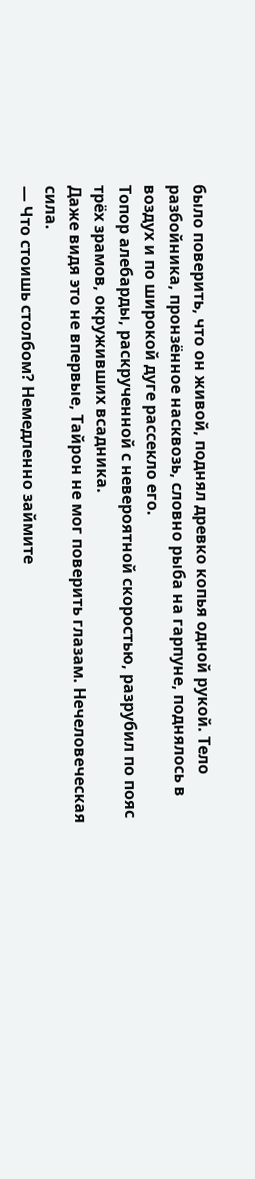было поверить, что он живой, поднял древко копья одной рукой. Тело разбойника, пронзённое насквозь, словно рыба на гарпуне, поднялось в воздух и по широкой дуге рассекло его.
Топор алебарды, раскрученной с невероятной скоростью, разрубил по пояс трёх зрамов, окруживших всадника.
Даже видя это не впервые, Тайрон не мог поверить глазам. Нечеловеческая сила.
— Что стоишь столбом? Немедленно займите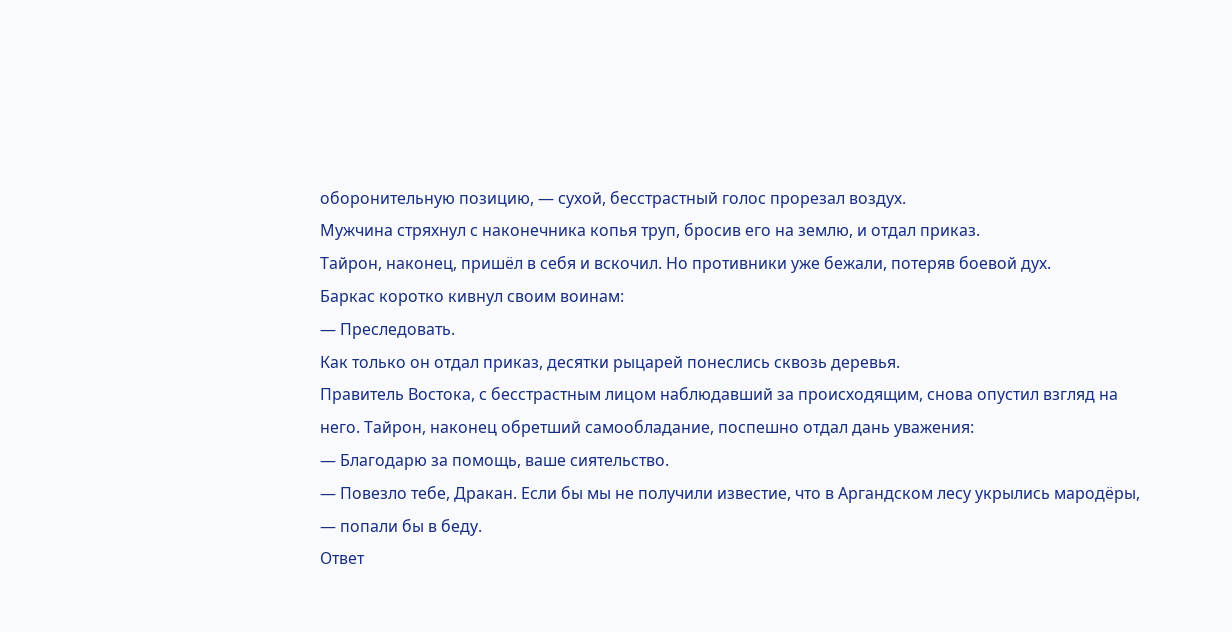оборонительную позицию, — сухой, бесстрастный голос прорезал воздух.
Мужчина стряхнул с наконечника копья труп, бросив его на землю, и отдал приказ.
Тайрон, наконец, пришёл в себя и вскочил. Но противники уже бежали, потеряв боевой дух.
Баркас коротко кивнул своим воинам:
— Преследовать.
Как только он отдал приказ, десятки рыцарей понеслись сквозь деревья.
Правитель Востока, с бесстрастным лицом наблюдавший за происходящим, снова опустил взгляд на него. Тайрон, наконец обретший самообладание, поспешно отдал дань уважения:
— Благодарю за помощь, ваше сиятельство.
— Повезло тебе, Дракан. Если бы мы не получили известие, что в Аргандском лесу укрылись мародёры, — попали бы в беду.
Ответ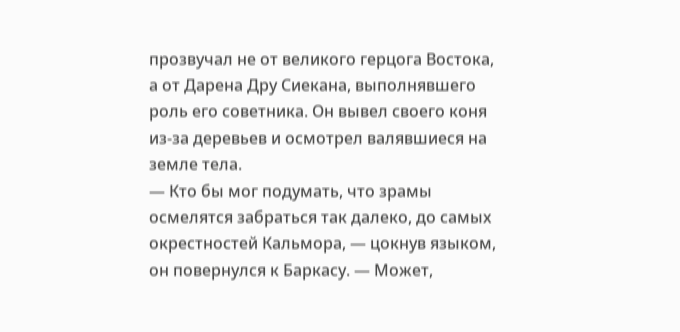прозвучал не от великого герцога Востока, а от Дарена Дру Сиекана, выполнявшего роль его советника. Он вывел своего коня из-за деревьев и осмотрел валявшиеся на земле тела.
— Кто бы мог подумать, что зрамы осмелятся забраться так далеко, до самых окрестностей Кальмора, — цокнув языком, он повернулся к Баркасу. — Может,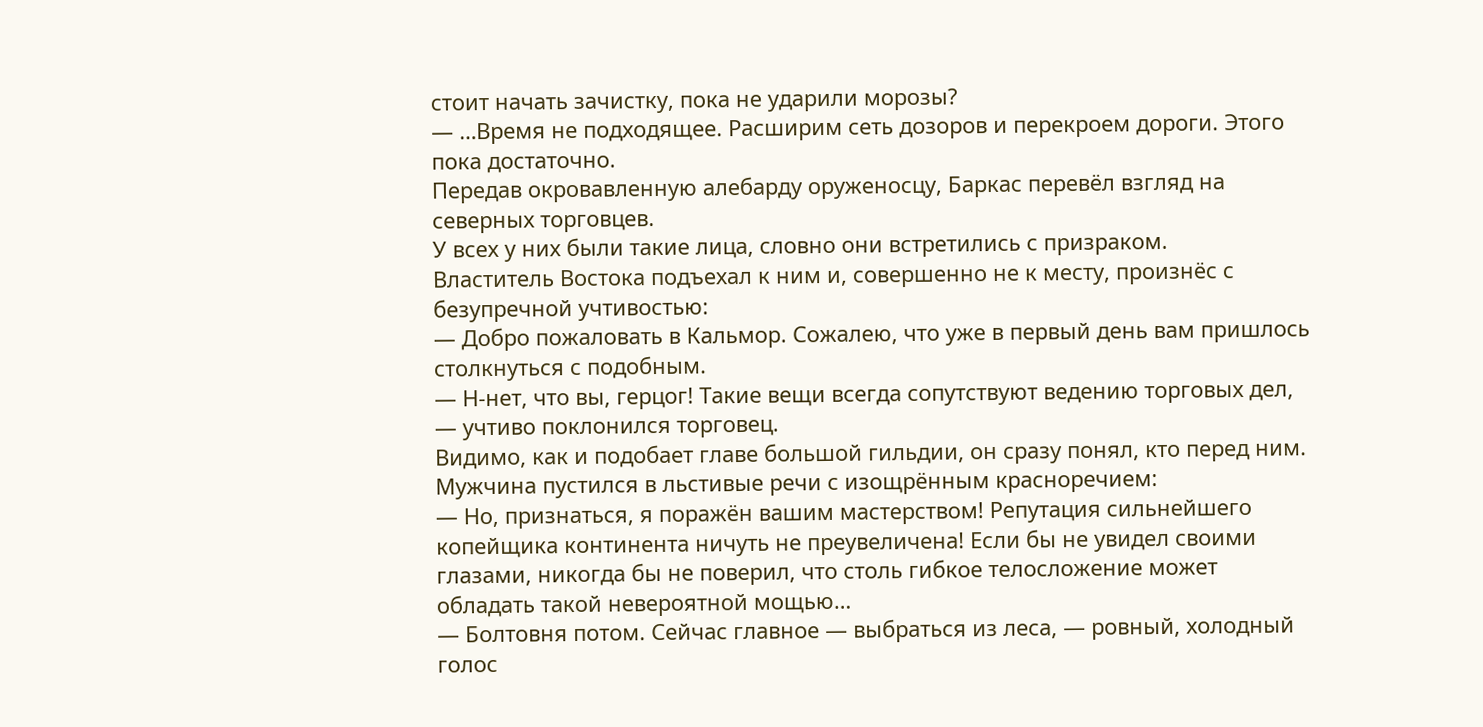стоит начать зачистку, пока не ударили морозы?
— …Время не подходящее. Расширим сеть дозоров и перекроем дороги. Этого пока достаточно.
Передав окровавленную алебарду оруженосцу, Баркас перевёл взгляд на северных торговцев.
У всех у них были такие лица, словно они встретились с призраком.
Властитель Востока подъехал к ним и, совершенно не к месту, произнёс с безупречной учтивостью:
— Добро пожаловать в Кальмор. Сожалею, что уже в первый день вам пришлось столкнуться с подобным.
— Н-нет, что вы, герцог! Такие вещи всегда сопутствуют ведению торговых дел, — учтиво поклонился торговец.
Видимо, как и подобает главе большой гильдии, он сразу понял, кто перед ним.
Мужчина пустился в льстивые речи с изощрённым красноречием:
— Но, признаться, я поражён вашим мастерством! Репутация сильнейшего копейщика континента ничуть не преувеличена! Если бы не увидел своими глазами, никогда бы не поверил, что столь гибкое телосложение может обладать такой невероятной мощью…
— Болтовня потом. Сейчас главное — выбраться из леса, — ровный, холодный голос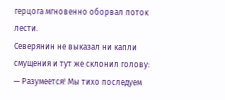герцога мгновенно оборвал поток лести.
Северянин не выказал ни капли смущения и тут же склонил голову:
— Разумеется! Мы тихо последуем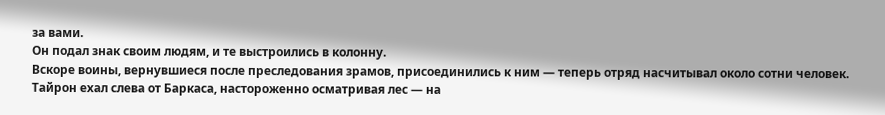за вами.
Он подал знак своим людям, и те выстроились в колонну.
Вскоре воины, вернувшиеся после преследования зрамов, присоединились к ним — теперь отряд насчитывал около сотни человек.
Тайрон ехал слева от Баркаса, настороженно осматривая лес — на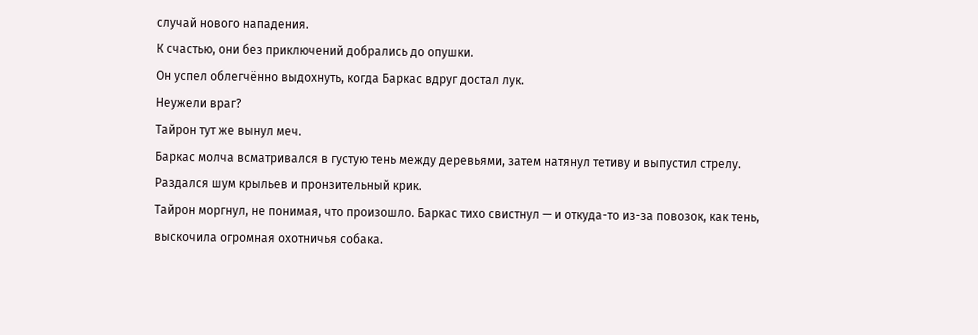случай нового нападения.
К счастью, они без приключений добрались до опушки.
Он успел облегчённо выдохнуть, когда Баркас вдруг достал лук.
Неужели враг?
Тайрон тут же вынул меч.
Баркас молча всматривался в густую тень между деревьями, затем натянул тетиву и выпустил стрелу.
Раздался шум крыльев и пронзительный крик.
Тайрон моргнул, не понимая, что произошло. Баркас тихо свистнул — и откуда-то из-за повозок, как тень, выскочила огромная охотничья собака.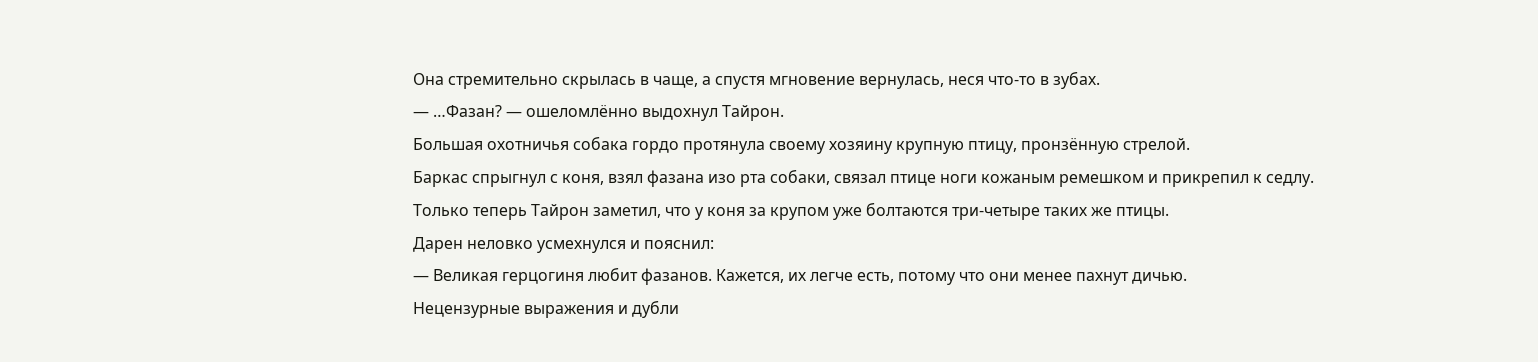Она стремительно скрылась в чаще, а спустя мгновение вернулась, неся что-то в зубах.
— …Фазан? — ошеломлённо выдохнул Тайрон.
Большая охотничья собака гордо протянула своему хозяину крупную птицу, пронзённую стрелой.
Баркас спрыгнул с коня, взял фазана изо рта собаки, связал птице ноги кожаным ремешком и прикрепил к седлу.
Только теперь Тайрон заметил, что у коня за крупом уже болтаются три-четыре таких же птицы.
Дарен неловко усмехнулся и пояснил:
— Великая герцогиня любит фазанов. Кажется, их легче есть, потому что они менее пахнут дичью.
Нецензурные выражения и дубли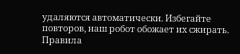удаляются автоматически. Избегайте повторов, наш робот обожает их сжирать. Правила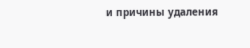и причины удаления